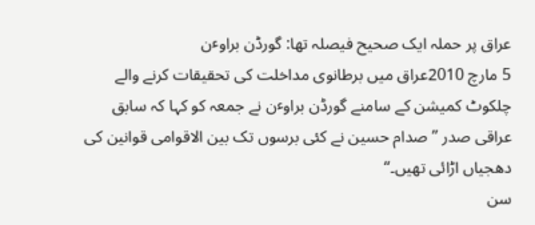عراق پر حملہ ایک صحیح فیصلہ تھا: گورڈن براوٴن
5 مارچ 2010عراق میں برطانوی مداخلت کی تحقیقات کرنے والے چلکوٹ کمیشن کے سامنے گورڈن براوٴن نے جمعہ کو کہا کہ سابق عراقی صدر ’’صدام حسین نے کئی برسوں تک بین الاقوامی قوانین کی دھجیاں اڑائی تھیں۔‘‘
سن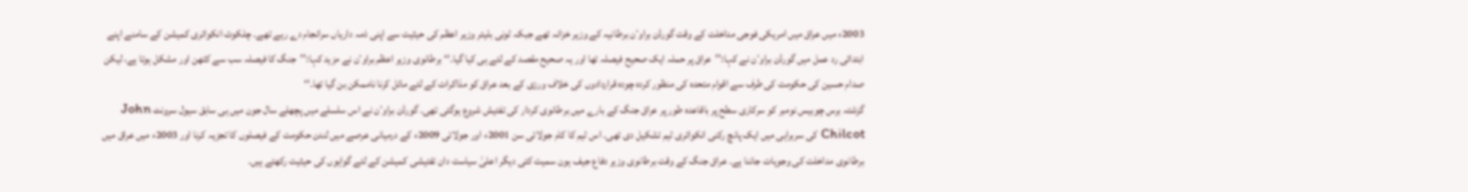2003ء میں عراق میں امریکی فوجی مداخلت کے وقت گورڈن براوٴن برطانیہ کے وزیر خزانہ تھے جبکہ ٹونی بلیئر وزیر اعظم کی حیثیت سے اپنی ذمہ داریاں سرانجام دے رہے تھے۔ چلکوٹ انکوائری کمیشن کے سامنے اپنے ابتدائی رد عمل میں گورڈن براوٴن نے کہا:’’عراق پر حملہ ایک صحیح فیصلہ تھا اور یہ صحیح مقصد کے لئے ہی کیا گیا۔‘‘ برطانوی وزیر اعظم براوٴن نے مزید کہا:’’جنگ کا فیصلہ سب سے کٹھن اور مشکل ہوتا ہے، لیکن صدام حسین کی حکومت کی طرف سے اقوام متحدہ کی منظور کردہ چودہ قراردادوں کی خلاف ورزی کے بعد عراق کو مذاکرات کے لئے مائل کرنا ناممکن بن گیا تھا۔‘‘
گزشتہ برس چوبیس نومبر کو سرکاری سطح پر باقاعدہ طور پر عراق جنگ کے بارے میں برطانوی کردار کی تفتیش شروع ہوگئی تھی۔ گورڈن براوٴن نے اس سلسلے میں پچھلے سال جون میں ہی سابق سیول سرونٹ John Chilcot کی سربراہی میں ایک پانچ رکنی انکوائری ٹیم تشکیل دی تھی۔ اس ٹیم کا کام جولائی سن 2001ء اور جولائی 2009ء کے درمیانی عرصے میں لندن حکومت کے فیصلوں کا تجزیہ کرنا اور 2003ء میں عراق میں برطانوی مداخلت کی وجوہات جاننا ہے۔ عراق جنگ کے وقت برطانوی وزیر دفاع جیف ہون سمیت کئی دیگر اعلیٰ سیاست دان تفتیشی کمیشن کے لئے گواہوں کی حیثیت رکھتے ہیں۔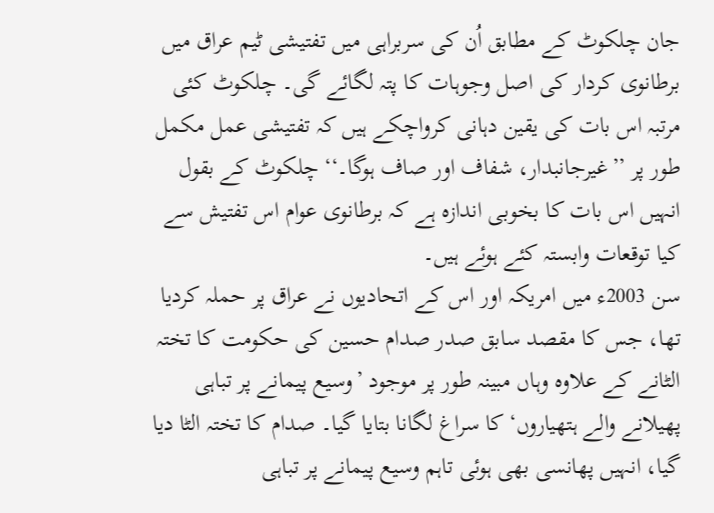جان چلکوٹ کے مطابق اُن کی سربراہی میں تفتیشی ٹیم عراق میں برطانوی کردار کی اصل وجوہات کا پتہ لگائے گی۔ چلکوٹ کئی مرتبہ اس بات کی یقین دہانی کرواچکے ہیں کہ تفتیشی عمل مکمل طور پر ’’غیرجانبدار، شفاف اور صاف ہوگا۔‘‘ چلکوٹ کے بقول انہیں اس بات کا بخوبی اندازہ ہے کہ برطانوی عوام اس تفتیش سے کیا توقعات وابستہ کئے ہوئے ہیں۔
سن 2003ء میں امریکہ اور اس کے اتحادیوں نے عراق پر حملہ کردیا تھا، جس کا مقصد سابق صدر صدام حسین کی حکومت کا تختہ الٹانے کے علاوہ وہاں مبینہ طور پر موجود ’وسیع پیمانے پر تباہی پھیلانے والے ہتھیاروں‘ کا سراغ لگانا بتایا گیا۔ صدام کا تختہ الٹا دیا گیا، انہیں پھانسی بھی ہوئی تاہم وسیع پیمانے پر تباہی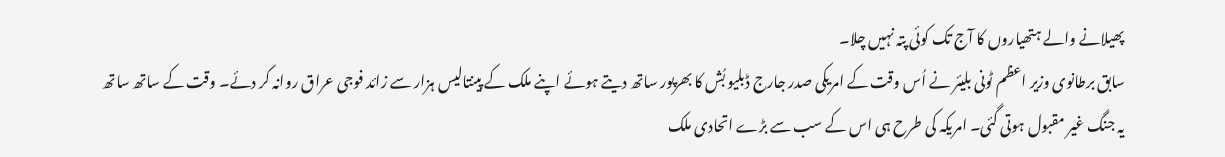پھیلانے والے ہتھیاروں کا آج تک کوئی پتہ نہیں چلا۔
سابق برطانوی وزیر اعظم ٹونی بلیئر نے اُس وقت کے امریکی صدر جارج ڈبلیو بُش کا بھرپور ساتھ دیتے ہوئے اپنے ملک کے پینتالیس ہزار سے زائد فوجی عراق روانہ کر دئے۔ وقت کے ساتھ ساتھ یہ جنگ غیر مقبول ہوتی گئی۔ امریکہ کی طرح ہی اس کے سب سے بڑے اتحادی ملک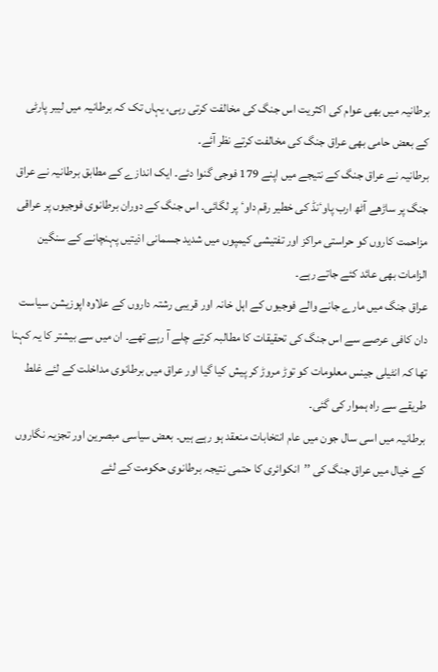برطانیہ میں بھی عوام کی اکثریت اس جنگ کی مخالفت کرتی رہی، یہاں تک کہ برطانیہ میں لیبر پارٹی کے بعض حامی بھی عراق جنگ کی مخالفت کرتے نظر آئے۔
برطانیہ نے عراق جنگ کے نتیجے میں اپنے 179 فوجی گنوا دئے۔ ایک اندازے کے مطابق برطانیہ نے عراق جنگ پر ساڑھے آٹھ ارب پاوٴنڈ کی خطیر رقم داوٴ پر لگائی۔ اس جنگ کے دوران برطانوی فوجیوں پر عراقی مزاحمت کاروں کو حراستی مراکز اور تفتیشی کیمپوں میں شدید جسمانی اذیتیں پہنچانے کے سنگین الزامات بھی عائد کئے جاتے رہے۔
عراق جنگ میں مارے جانے والے فوجیوں کے اہل خانہ اور قریبی رشتہ داروں کے علاوہ اپوزیشن سیاست دان کافی عرصے سے اس جنگ کی تحقیقات کا مطالبہ کرتے چلے آ رہے تھے۔ ان میں سے بیشتر کا یہ کہنا تھا کہ انٹیلی جینس معلومات کو توڑ مروڑ کر پیش کیا گیا اور عراق میں برطانوی مداخلت کے لئے غلط طریقے سے راہ ہموار کی گئی۔
برطانیہ میں اسی سال جون میں عام انتخابات منعقد ہو رہے ہیں۔ بعض سیاسی مبصرین اور تجزیہ نگاروں کے خیال میں عراق جنگ کی ’’انکوائری کا حتمی نتیجہ برطانوی حکومت کے لئے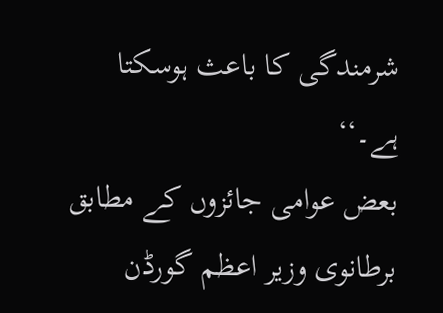شرمندگی کا باعث ہوسکتا ہے۔‘‘
بعض عوامی جائزوں کے مطابق برطانوی وزیر اعظم گورڈن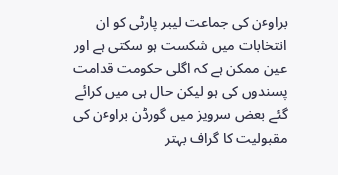براوٴن کی جماعت لیبر پارٹی کو ان انتخابات میں شکست ہو سکتی ہے اور عین ممکن ہے کہ اگلی حکومت قدامت پسندوں کی ہو لیکن حال ہی میں کرائے گئے بعض سرویز میں گورڈن براوٴن کی مقبولیت کا گراف بہتر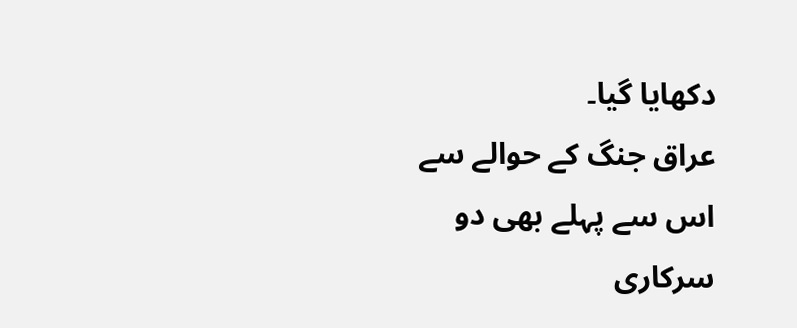دکھایا گیا۔
عراق جنگ کے حوالے سے اس سے پہلے بھی دو سرکاری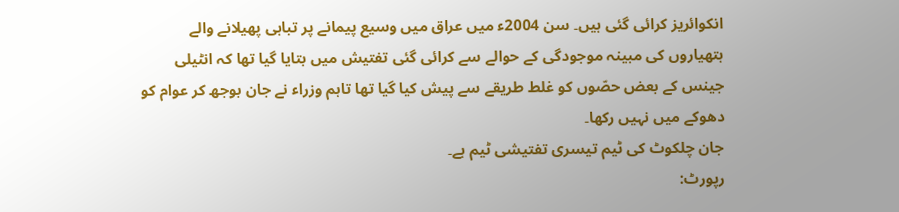انکوائریز کرائی گئی ہیں۔ سن 2004ء میں عراق میں وسیع پیمانے پر تباہی پھیلانے والے ہتھیاروں کی مبینہ موجودگی کے حوالے سے کرائی گئی تفتیش میں بتایا گیا تھا کہ انٹیلی جینس کے بعض حصّوں کو غلط طریقے سے پیش کیا گیا تھا تاہم وزراء نے جان بوجھ کر عوام کو دھوکے میں نہیں رکھا۔
جان چلکوٹ کی ٹیم تیسری تفتیشی ٹیم ہے۔
رپورٹ: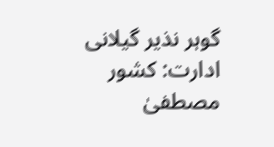گوہر نذیر گیلانی
ادارت: کشور مصطفیٰ